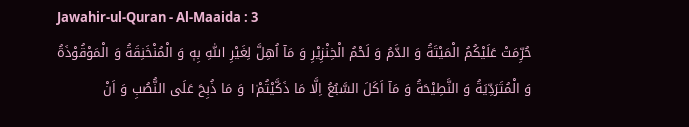Jawahir-ul-Quran - Al-Maaida : 3
حُرِّمَتْ عَلَیْكُمُ الْمَیْتَةُ وَ الدَّمُ وَ لَحْمُ الْخِنْزِیْرِ وَ مَاۤ اُهِلَّ لِغَیْرِ اللّٰهِ بِهٖ وَ الْمُنْخَنِقَةُ وَ الْمَوْقُوْذَةُ وَ الْمُتَرَدِّیَةُ وَ النَّطِیْحَةُ وَ مَاۤ اَكَلَ السَّبُعُ اِلَّا مَا ذَكَّیْتُمْ١۫ وَ مَا ذُبِحَ عَلَى النُّصُبِ وَ اَنْ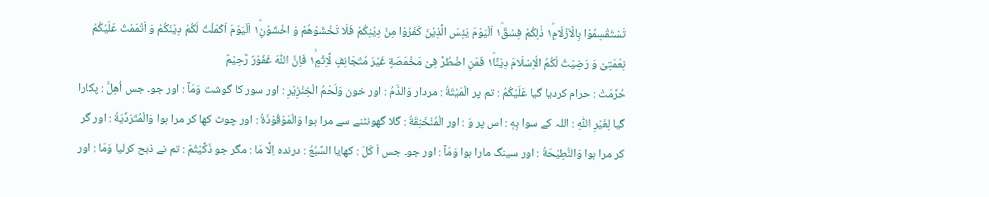تَسْتَقْسِمُوْا بِالْاَزْلَامِ١ؕ ذٰلِكُمْ فِسْقٌ١ؕ اَلْیَوْمَ یَئِسَ الَّذِیْنَ كَفَرُوْا مِنْ دِیْنِكُمْ فَلَا تَخْشَوْهُمْ وَ اخْشَوْنِ١ؕ اَلْیَوْمَ اَكْمَلْتُ لَكُمْ دِیْنَكُمْ وَ اَتْمَمْتُ عَلَیْكُمْ نِعْمَتِیْ وَ رَضِیْتُ لَكُمُ الْاِسْلَامَ دِیْنًا١ؕ فَمَنِ اضْطُرَّ فِیْ مَخْمَصَةٍ غَیْرَ مُتَجَانِفٍ لِّاِثْمٍ١ۙ فَاِنَّ اللّٰهَ غَفُوْرٌ رَّحِیْمٌ
حُرِّمَتْ : حرام کردیا گیا عَلَيْكُمُ : تم پر الْمَيْتَةُ : مردار وَالدَّمُ : اور خون وَلَحْمُ الْخِنْزِيْرِ : اور سور کا گوشت وَمَآ : اور جو۔ جس اُهِلَّ : پکارا گیا لِغَيْرِ اللّٰهِ : اللہ کے سوا بِهٖ : اس پر وَ : اور الْمُنْخَنِقَةُ : گلا گھونٹنے سے مرا ہوا وَالْمَوْقُوْذَةُ : اور چوٹ کھا کر مرا ہوا وَالْمُتَرَدِّيَةُ : اور گر کر مرا ہوا وَالنَّطِيْحَةُ : اور سینگ مارا ہوا وَمَآ : اور جو۔ جس اَ كَلَ : کھایا السَّبُعُ : درندہ اِلَّا مَا : مگر جو ذَكَّيْتُمْ : تم نے ذبح کرلیا وَمَا : اور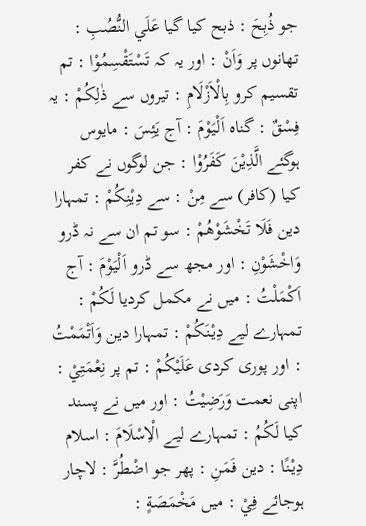جو ذُبِحَ : ذبح کیا گیا عَلَي النُّصُبِ : تھانوں پر وَاَنْ : اور یہ کہ تَسْتَقْسِمُوْا : تم تقسیم کرو بِالْاَزْلَامِ : تیروں سے ذٰلِكُمْ : یہ فِسْقٌ : گناہ اَلْيَوْمَ : آج يَئِسَ : مایوس ہوگئے الَّذِيْنَ كَفَرُوْا : جن لوگوں نے کفر کیا (کافر) سے مِنْ : سے دِيْنِكُمْ : تمہارا دین فَلَا تَخْشَوْهُمْ : سو تم ان سے نہ ڈرو وَاخْشَوْنِ : اور مجھ سے ڈرو اَلْيَوْمَ : آج اَكْمَلْتُ : میں نے مکمل کردیا لَكُمْ : تمہارے لیے دِيْنَكُمْ : تمہارا دین وَاَتْمَمْتُ : اور پوری کردی عَلَيْكُمْ : تم پر نِعْمَتِيْ : اپنی نعمت وَرَضِيْتُ : اور میں نے پسند کیا لَكُمُ : تمہارے لیے الْاِسْلَامَ : اسلام دِيْنًا : دین فَمَنِ : پھر جو اضْطُرَّ : لاچار ہوجائے فِيْ : میں مَخْمَصَةٍ :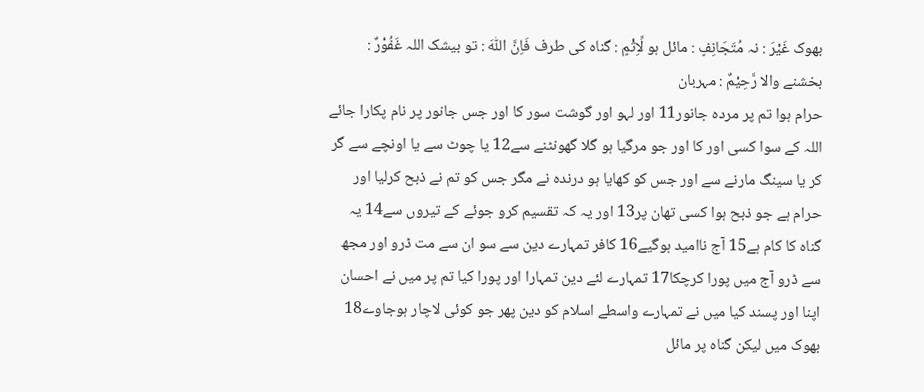بھوک غَيْرَ : نہ مُتَجَانِفٍ : مائل ہو لِّاِثْمٍ : گناہ کی طرف فَاِنَّ اللّٰهَ : تو بیشک اللہ غَفُوْرٌ : بخشنے والا رَّحِيْمٌ : مہربان
حرام ہوا تم پر مردہ جانور11 اور لہو اور گوشت سور کا اور جس جانور پر نام پکارا جائے اللہ کے سوا کسی اور کا اور جو مرگیا ہو گلا گھونٹنے سے12 یا چوٹ سے یا اونچے سے گر کر یا سینگ مارنے سے اور جس کو کھایا ہو درندہ نے مگر جس کو تم نے ذبح کرلیا اور حرام ہے جو ذبح ہوا کسی تھان پر13 اور یہ کہ تقسیم کرو جوئے کے تیروں سے14 یہ گناہ کا کام ہے15 آج ناامید ہوگیے16 کافر تمہارے دین سے سو ان سے مت ڈرو اور مجھ سے ڈرو آج میں پورا کرچکا17 تمہارے لئے دین تمہارا اور پورا کیا تم پر میں نے احسان اپنا اور پسند کیا میں نے تمہارے واسطے اسلام کو دین پھر جو کوئی لاچار ہوجاوے18 بھوک میں لیکن گناہ پر مائل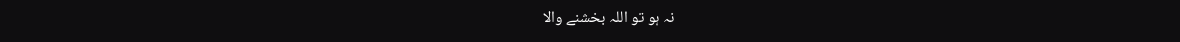نہ ہو تو اللہ بخشنے والا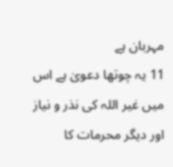مہربان ہے
11 یہ چوتھا دعویٰ ہے اس میں غیر اللہ کی نذر و نیاز اور دیگر محرمات کا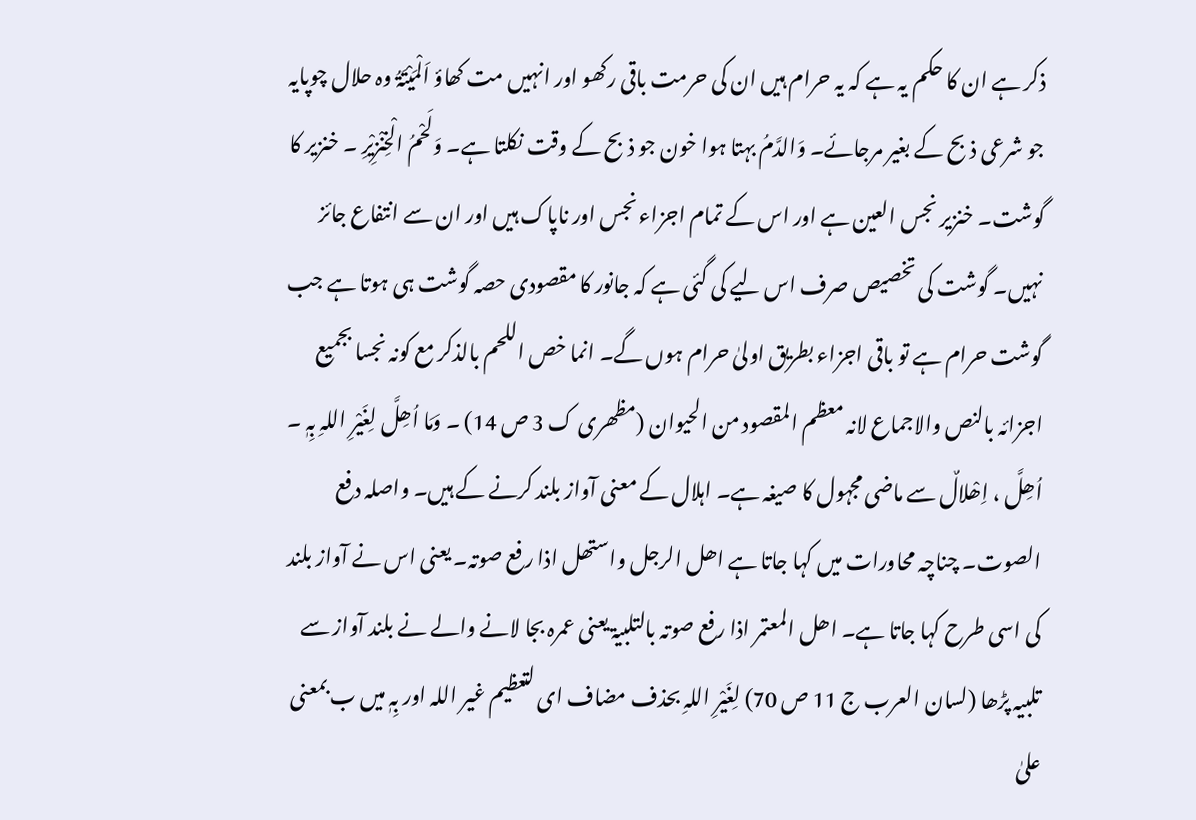ذکر ہے ان کا حکم یہ ہے کہ یہ حرام ہیں ان کی حرمت باقی رکھو اور انہیں مت کھاؤ اَلْمَیْتَۃُ وہ حلال چوپایہ جو شرعی ذبح کے بغیر مرجائے۔ وَالدَّمُ بہتا ہوا خون جو ذبح کے وقت نکلتا ہے۔ وَلَحْمُ الْخِنْزِیْرِ ۔ خنزیر کا گوشت۔ خنزیر نجس العین ہے اور اس کے تمام اجزاء نجس اور ناپاک ہیں اور ان سے انتفاع جائز نہیں۔ گوشت کی تخصیص صرف اس لیے کی گئی ہے کہ جانور کا مقصودی حصہ گوشت ہی ہوتا ہے جب گوشت حرام ہے تو باقی اجزاء بطریق اولیٰ حرام ہوں گے۔ انما خص اللحم بالذکر مع کونہ نجسا بجمیع اجزائہ بالنص والاجماع لانہ معظم المقصود من الحیوان (مظھری ک 3 ص 14) ۔ وَمَا اُھِلَّ لِغَیْرِ اللہِ بِہٖ ۔ اُھِلَّ ، اِھْلالٌ سے ماضی مجہول کا صیغہ ہے۔ اہلال کے معنی آواز بلند کرنے کے ہیں۔ واصلہ دفع الصوت۔ چناچہ محاورات میں کہا جاتا ہے اھل الرجل واستھل اذا رفع صوتہ۔ یعنی اس نے آواز بلند کی اسی طرح کہا جاتا ہے۔ اھل المعتمر اذا رفع صوتہ بالتلبیۃ یعنی عمرہ بجا لانے والے نے بلند آواز سے تلبیہ پڑھا (لسان العرب ج 11 ص 70) لِغَیْرِ اللہِ بحذف مضاف ای لتعظیم غیر اللہ اور بِہٖ میں ب بمعنی علیٰ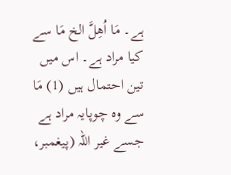ہے۔ مَا اُھِلَّ الخ مَا سے کیا مراد ہے۔ اس میں تین احتمال ہیں (1) مَا سے وہ چوپایہ مراد ہے جسے غیر اللہ (پیغمبر،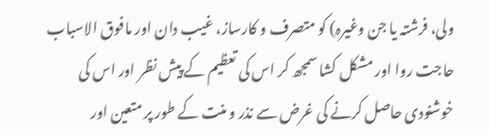ولی، فرشتہ یا جن وغیرہ) کو متصرف و کارساز، غیب دان اور مافوق الاسباب حاجت روا اور مشکل کشا سمجھ کر اس کی تعظیم کے پیش نظر اور اس کی خوشنودی حاصل کرنے کی غرض سے نذر و منت کے طور پر متعین اور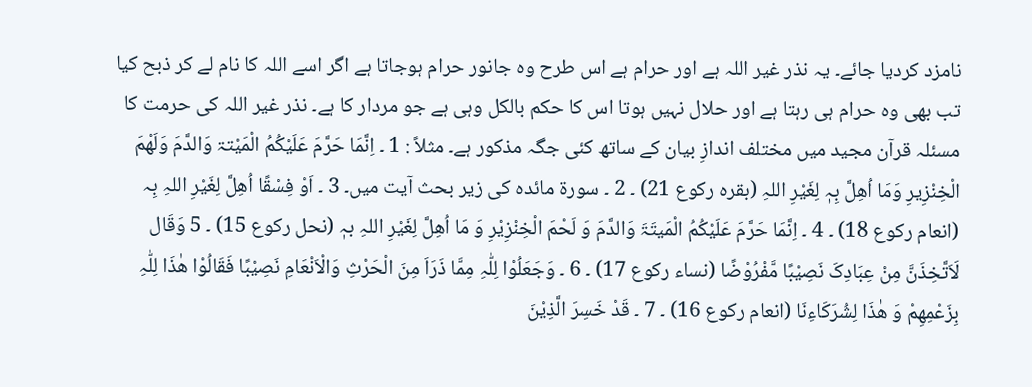نامزد کردیا جائے۔ یہ نذر غیر اللہ ہے اور حرام ہے اس طرح وہ جانور حرام ہوجاتا ہے اگر اسے اللہ کا نام لے کر ذبح کیا تب بھی وہ حرام ہی رہتا ہے اور حلال نہیں ہوتا اس کا حکم بالکل وہی ہے جو مردار کا ہے۔ نذر غیر اللہ کی حرمت کا مسئلہ قرآن مجید میں مختلف اندازِ بیان کے ساتھ کئی جگہ مذکور ہے۔ مثلاً : 1 ۔ اِنَّمَا حَرَّمَ عَلَیْکُمُ الْمَیْتۃ وَالدَّمَ وَلَھْمَ الْخِنْزِیرِ وَمَا اُھِلَّ بِہٖ لِغَیْرِ اللہِ (بقرہ رکوع 21) ۔ 2 ۔ سورة مائدہ کی زیر بحث آیت میں۔ 3 ۔ اَوْ فِسْقًا اُھِلَّ لِغَیْرِ اللہِ بِہ (انعام رکوع 18) ۔ 4 ۔ اِنَّمَا حَرَّمَ عَلَیْکُمُ الْمَیتَۃَ وَالدَّمَ وَ لَحْمَ الْخِنْزِیْرِ وَ مَا اُھِلَّ لِغَیْرِ اللہِ بہٖ (نحل رکوع 15) ۔ 5 وَقَال لَاَتَّخِذَنَّ مِنْ عِبَادِکَ نَصِیْبًا مَّفْرُوْضًا (نساء رکوع 17) ۔ 6 ۔ وَجَعَلُوْا لِلّٰہِ مِمَّا ذَرَاَ مِنَ الْحَرْثِ وَالْاَنْعَامِ نَصِیْبًا فَقَالُوْا ھٰذَا لِلّٰہِ بِزَعْمِھِمْ وَ ھٰذَا لِشُرَکَاءِنَا (انعام رکوع 16) ۔ 7 ۔ قَدْ خَسِرَ الَّذِیْنَ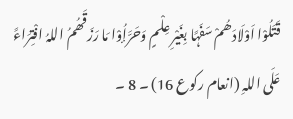قَتَلُوْا اَوْلَادَھُمْ سَفَہًا بِغَیْرِ عِلْمٍ وَحَرَّإُوْا مَا رَزَقَھُمُ اللہُ افْتِرَاءً عَلَی اللہِ (انعام رکوع 16) ۔ 8 ۔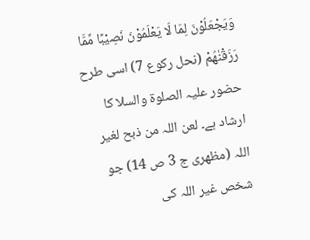وَیَجْعَلُوْنَ لِمَا لَا یَعْلَمُوْنَ نَصِیْبًا مِّمَّا رَزَقْنٰھُمْ (نحل رکوع 7) اسی طرح حضور علیہ الصلوۃ والسلا کا ارشاد ہے۔ لعن اللہ من ذبح لغیر اللہ (مظھری ج 3 ص 14) جو شخص غیر اللہ کی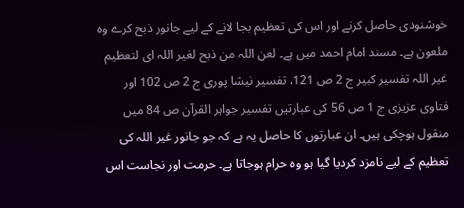خوشنودی حاصل کرنے اور اس کی تعظیم بجا لانے کے لیے جانور ذبح کرے وہ ملعون ہے۔ مسند امام احمد میں ہے۔ لعن اللہ من ذبح لغیر اللہ ای لتعظیم غیر اللہ تفسیر کبیر ج 2 ص 121، تفسیر نیشا پوری ج 2 ص 102 اور فتاوی عزیزی ج 1 ص 56 کی عبارتیں تفسیر جواہر القرآن ص 84 میں منقول ہوچکی ہیں۔ ان عبارتوں کا حاصل یہ ہے کہ جو جانور غیر اللہ کی تعظیم کے لیے نامزد کردیا گیا ہو وہ حرام ہوجاتا ہے۔ حرمت اور نجاست اس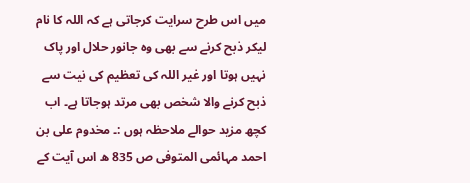میں اس طرح سرایت کرجاتی ہے کہ اللہ کا نام لیکر ذبح کرنے سے بھی وہ جانور حلال اور پاک نہیں ہوتا اور غیر اللہ کی تعظیم کی نیت سے ذبح کرنے والا شخص بھی مرتد ہوجاتا ہے۔ اب کچھ مزید حوالے ملاحظہ ہوں :۔ مخدوم علی بن احمد مہائمی المتوفی ص 835 ھ اس آیت کے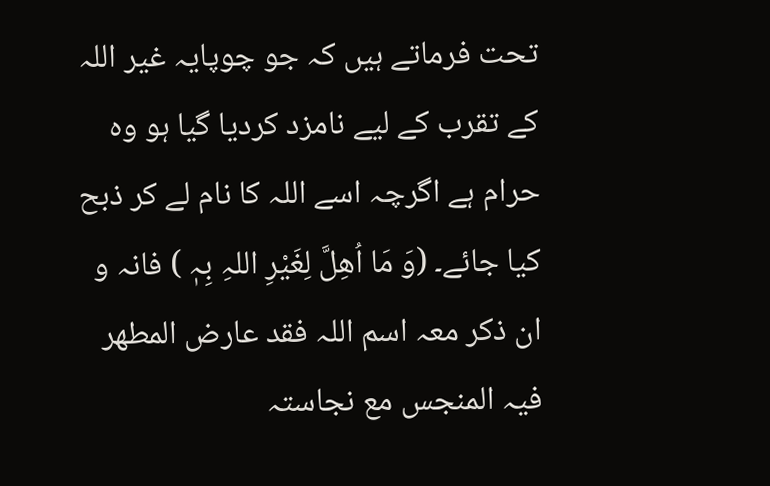تحت فرماتے ہیں کہ جو چوپایہ غیر اللہ کے تقرب کے لیے نامزد کردیا گیا ہو وہ حرام ہے اگرچہ اسے اللہ کا نام لے کر ذبح کیا جائے۔ (وَ مَا اُھِلَّ لِغَیْرِ اللہِ بِہٖ ) فانہ و ان ذکر معہ اسم اللہ فقد عارض المطھر فیہ المنجس مع نجاستہ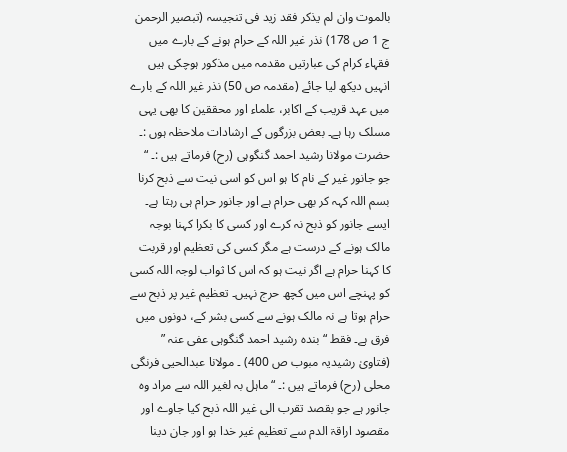بالموت وان لم یذکر فقد زید فی تنجیسہ (تبصیر الرحمن ج 1 ص 178) نذر غیر اللہ کے حرام ہونے کے بارے میں فقہاء کرام کی عبارتیں مقدمہ میں مذکور ہوچکی ہیں انہیں دیکھ لیا جائے (مقدمہ ص 50) نذر غیر اللہ کے بارے میں عہد قریب کے اکابر، علماء اور محققین کا بھی یہی مسلک رہا ہے۔ بعض بزرگوں کے ارشادات ملاحظہ ہوں :۔ حضرت مولانا رشید احمد گنگوہی (رح) فرماتے ہیں :۔ “ جو جانور غیر کے نام کا ہو اس کو اسی نیت سے ذبح کرنا بسم اللہ کہہ کر بھی حرام ہے اور جانور حرام ہی رہتا ہے۔ ایسے جانور کو ذبح نہ کرے اور کسی کا بکرا کہنا بوجہ مالک ہونے کے درست ہے مگر کسی کی تعظیم اور قربت کا کہنا حرام ہے اگر نیت ہو کہ اس کا ثواب لوجہ اللہ کسی کو پہنچے اس میں کچھ حرج نہیں۔ تعظیم غیر پر ذبح سے حرام ہوتا ہے نہ مالک ہونے سے کسی بشر کے، دونوں میں فرق ہے۔ فقط “ بندہ رشید احمد گنگوہی عفی عنہ ” (فتاویٰ رشیدیہ مبوب ص 400) ۔ مولانا عبدالحیی فرنگی محلی (رح) فرماتے ہیں :۔ “ ماہل بہ لغیر اللہ سے مراد وہ جانور ہے جو بقصد تقرب الی غیر اللہ ذبح کیا جاوے اور مقصود اراقۃ الدم سے تعظیم غیر خدا ہو اور جان دینا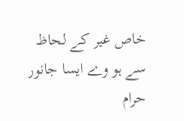خاص غیر کے لحاظ سے ہو وے ایسا جانور حرام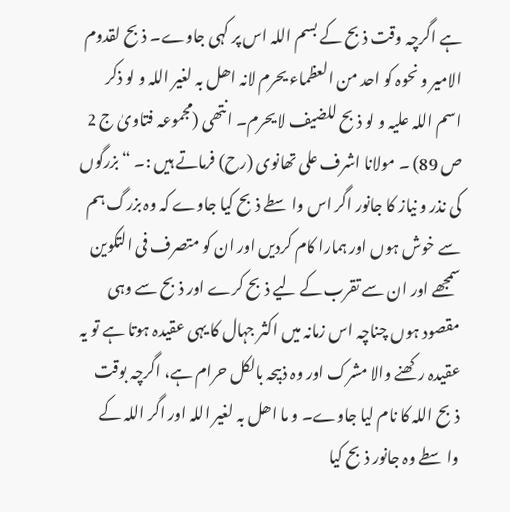ہے اگرچہ وقت ذبح کے بسم اللہ اس پر کہی جاوے۔ ذبح لقدوم الامیر و نحوہ کو احد من العظماء یحرم لانہ اھل بہ لغیر اللہ و لو ذکر اسم اللہ علیہ و لو ذبح للضیف لا یحرم۔ انتھی (مجموعہ فتاویٰ ج 2 ص 89) ۔ مولانا اشرف علی تھانوی (رح) فرماتے ہیں :۔ “ بزرگوں کی نذر و نیاز کا جانور اگر اس واسطے ذبح کیا جاوے کہ وہ بزرگ ہم سے خوش ہوں اور ہمارا کام کردیں اور ان کو متصرف فی التکوین سمجھے اور ان سے تقرب کے لیے ذبح کرے اور ذبح سے وہی مقصود ہوں چناچہ اس زمانہ میں اکثر جہال کا یہی عقیدہ ہوتا ہے تو یہ عقیدہ رکھنے والا مشرک اور وہ ذبیحہ بالکل حرام ہے، اگرچہ بوقت ذبح اللہ کا نام لیا جاوے۔ و ما اھل بہ لغیر اللہ اور اگر اللہ کے واسطے وہ جانور ذبح کیا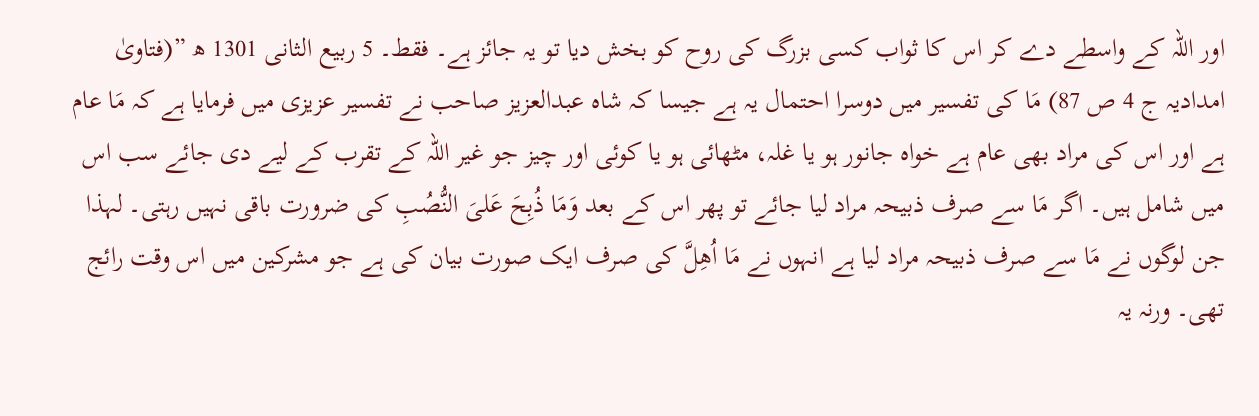اور اللہ کے واسطے دے کر اس کا ثواب کسی بزرگ کی روح کو بخش دیا تو یہ جائز ہے۔ فقط۔ 5 ربیع الثانی 1301 ھ ”(فتاویٰ امدادیہ ج 4 ص 87) مَا کی تفسیر میں دوسرا احتمال یہ ہے جیسا کہ شاہ عبدالعزیز صاحب نے تفسیر عزیزی میں فرمایا ہے کہ مَا عام ہے اور اس کی مراد بھی عام ہے خواہ جانور ہو یا غلہ، مٹھائی ہو یا کوئی اور چیز جو غیر اللہ کے تقرب کے لیے دی جائے سب اس میں شامل ہیں۔ اگر مَا سے صرف ذبیحہ مراد لیا جائے تو پھر اس کے بعد وَمَا ذُبِحَ عَلیَ النُّصُبِ کی ضرورت باقی نہیں رہتی۔ لہذا جن لوگوں نے مَا سے صرف ذبیحہ مراد لیا ہے انہوں نے مَا اُھِلَّ کی صرف ایک صورت بیان کی ہے جو مشرکین میں اس وقت رائج تھی۔ ورنہ یہ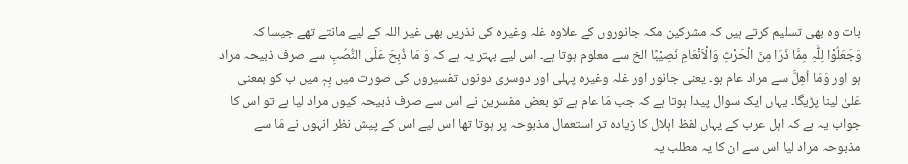بات وہ بھی تسلیم کرتے ہیں کہ مشرکین مکہ جانوروں کے علاوہ غلہ وغیرہ کی نذریں بھی غیر اللہ کے لیے مانتے تھے جیسا کہ وَجَعَلُوْا لِلّٰہِ مِمَّا ذَرَا مِنَ الْحَرْثِ وَالْاَنْعَامِ نَصِیْبًا الخ سے معلوم ہوتا ہے۔ اس لیے بہتر یہ ہے کہ وَ مَا ذُبِحَ عَلَی النُّصُبِ سے صرف ذبیحہ مراد ہو اور وَمَا اُھِلَّ سے مراد عام ہو۔ یعنی جانور اور غلہ وغیرہ پہلی اور دوسری دونوں تفسیروں کی صورت میں بِہٖ میں ب کو بمعنی عَلیٰ لینا پڑیگا۔ یہاں ایک سوال پیدا ہوتا ہے کہ جب مَا عام ہے تو بعض مفسرین نے اس سے صرف ذبیحہ کیوں مراد لیا ہے تو اس کا جواب یہ ہے کہ اہل عرب کے یہاں لفظ اہلال کا زیادہ تر استعمال مذبوحہ پر ہوتا تھا اس لیے اس کے پیش نظر انہوں نے مَا سے مذبوحہ مراد لیا اس سے ان کا یہ مطلب یہ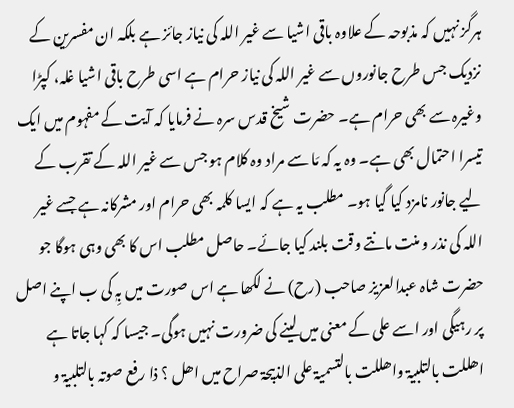ہرگز نہیں کہ مذبوحہ کے علاوہ باقی اشیا سے غیر اللہ کی نیاز جائز ہے بلکہ ان مفسرین کے نزدیک جس طرح جانوروں سے غیر اللہ کی نیاز حرام ہے اسی طرح باقی اشیا غلہ، کپڑا وغیرہ سے بھی حرام ہے۔ حضرت شیخ قدس سرہ نے فرمایا کہ آیت کے مفہوم میں ایک تیسرا احتمال بھی ہے۔ وہ یہ کہ مَا سے مراد وہ کلام ہو جس سے غیر اللہ کے تقرب کے لیے جانور نامزد کیا گیا ہو۔ مطلب یہ ہے کہ ایسا کلمہ بھی حرام اور مشرکانہ ہے جسے غیر اللہ کی نذر و منت مانتے وقت بلند کیا جائے۔ حاصل مطلب اس کا بھی وہی ہوگا جو حضرت شاہ عبدالعزیز صاحب (رح) نے لکھا ہے اس صورت میں بِہٖ کی ب اپنے اصل پر رہیگی اور اسے علی کے معنی میں لینے کی ضرورت نہیں ہوگی۔ جیسا کہ کہا جاتا ہے اھللت بالتلبیۃ واھللت بالتسمیۃ علی الذبیحۃ صراح میں اھل ؟ ذا رفع صوتہ بالتلبیۃ و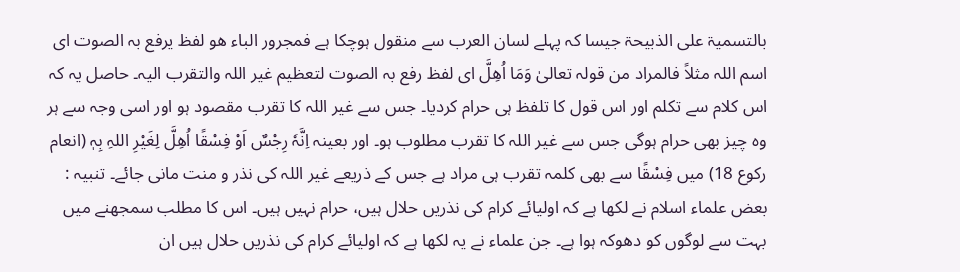بالتسمیۃ علی الذبیحۃ جیسا کہ پہلے لسان العرب سے منقول ہوچکا ہے فمجرور الباء ھو لفظ یرفع بہ الصوت ای اسم اللہ مثلاً فالمراد من قولہ تعالیٰ وَمَا اُھِلَّ ای لفظ رفع بہ الصوت لتعظیم غیر اللہ والتقرب الیہ۔ حاصل یہ کہ اس کلام سے تکلم اور اس قول کا تلفظ ہی حرام کردیا۔ جس سے غیر اللہ کا تقرب مقصود ہو اور اسی وجہ سے ہر وہ چیز بھی حرام ہوگی جس سے غیر اللہ کا تقرب مطلوب ہو۔ اور بعینہ اِنَّہٗ رِجْسٌ اَوْ فِسْقًا اُھِلَّ لِغَیْرِ اللہِ بِہٖ (انعام رکوع 18) میں فِسْقًا سے بھی کلمہ تقرب ہی مراد ہے جس کے ذریعے غیر اللہ کی نذر و منت مانی جائے۔ تنبیہ : بعض علماء اسلام نے لکھا ہے کہ اولیائے کرام کی نذریں حلال ہیں، حرام نہیں ہیں۔ اس کا مطلب سمجھنے میں بہت سے لوگوں کو دھوکہ ہوا ہے۔ جن علماء نے یہ لکھا ہے کہ اولیائے کرام کی نذریں حلال ہیں ان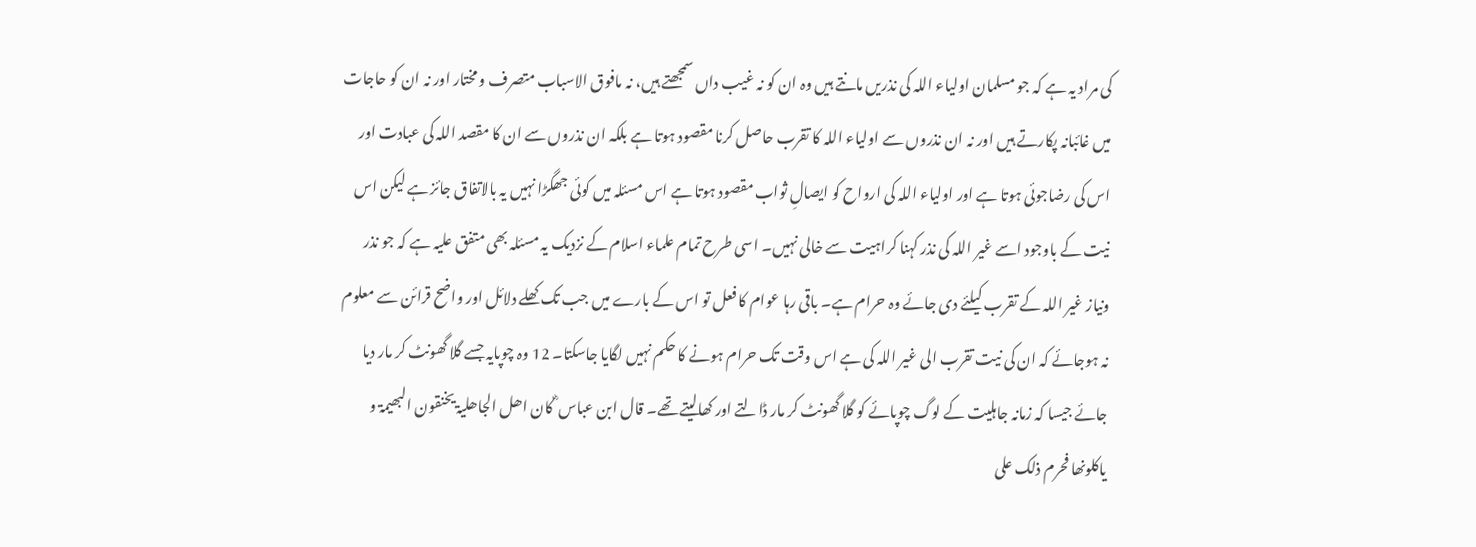کی مراد یہ ہے کہ جو مسلمان اولیاء اللہ کی نذریں مانتے ہیں وہ ان کو نہ غیب داں سمجھتے ہیں، نہ مافوق الاسباب متصرف و مختار اور نہ ان کو حاجات میں غائبانہ پکارتے ہیں اور نہ ان نذروں سے اولیاء اللہ کا تقرب حاصل کرنا مقصود ہوتا ہے بلکہ ان نذروں سے ان کا مقصد اللہ کی عبادت اور اس کی رضاجوئی ہوتا ہے اور اولیاء اللہ کی ارواح کو ایصالِ ثواب مقصود ہوتا ہے اس مسئلہ میں کوئی جھگڑا نہیں یہ بالاتفاق جائز ہے لیکن اس نیت کے باوجود اسے غیر اللہ کی نذر کہنا کراہیت سے خالی نہیں۔ اسی طرح تمام علماء اسلام کے نزدیک یہ مسئلہ بھی متفق علیہ ہے کہ جو نذر ونیاز غیر اللہ کے تقرب کیلئے دی جائے وہ حرام ہے۔ باقی رہا عوام کا فعل تو اس کے بارے میں جب تک کھلے دلائل اور واضح قرائن سے معلوم نہ ہوجائے کہ ان کی نیت تقرب الی غیر اللہ کی ہے اس وقت تک حرام ہونے کا حکم نہیں لگایا جاسکتا۔ 12 وہ چوپایہ جسے گلا گھونٹ کر مار دیا جائے جیسا کہ زمانہ جاہلیت کے لوگ چوپائے کو گلا گھونٹ کر مار ڈالتے اور کھالیتے تھے۔ قال ابن عباس ؓ کان اھل الجاھلیۃ یخنقون البھیمۃ و یاکلونھا فحرم ذلک علی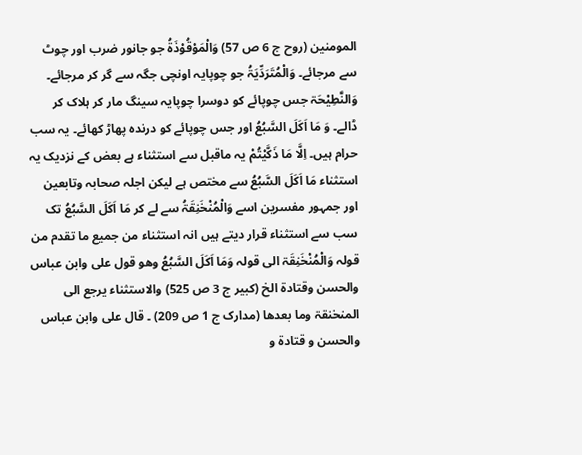المومنین (روح ج 6 ص 57) وَالْمَوْقُوْذَۃُ جو جانور ضرب اور چوٹ سے مرجائے۔ وَالْمُتَرَدِّیَۃُ جو چوپایہ اونچی جگہ سے گر کر مرجائے۔ وَالنَّطِیْحَۃ جس چوپائے کو دوسرا چوپایہ سینگ مار کر ہلاک کر ڈالے۔ وَ مَا اَکَلَ السَّبُعُ اور جس چوپائے کو درندہ پھاڑ کھائے۔ یہ سب حرام ہیں۔ اِلَّا مَا ذَکَّیْتُمْ یہ ماقبل سے استثناء ہے بعض کے نزدیک یہ استثناء مَا اَکَلَ السَّبُعُ سے مختص ہے لیکن اجلہ صحابہ وتابعین اور جمہور مفسرین اسے وَالْمُنْخَنِقَۃُ سے لے کر مَا اَکَلَ السَّبُعُ تک سب سے استثناء قرار دیتے ہیں انہ استثناء من جمیع ما تقدم من قولہ وَالْمُنْخَنِقَۃ الی قولہ وَمَا اَکَلَ السَّبُعُ وھو قول علی وابن عباس والحسن وقتادۃ الخ (کبیر ج 3 ص 525) والاستثناء یرجع الی المنخنقۃ وما بعدھا (مدارک ج 1 ص 209) ۔ قال علی وابن عباس والحسن و قتادۃ و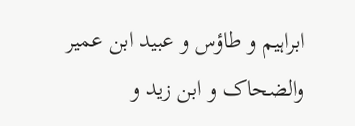ابراہیم و طاؤس و عبید ابن عمیر والضحاک و ابن زید و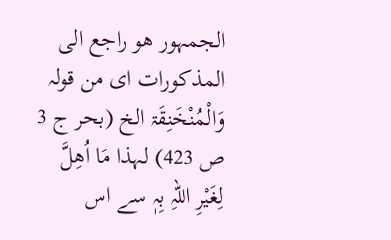الجمہور ھو راجع الی المذکورات ای من قولہ وَالْمُنْخَنِقَۃ الخ (بحر ج 3 ص 423) لہذا مَا اُھِلَّ لِغَیْرِ اللہِ بِہٖ سے اس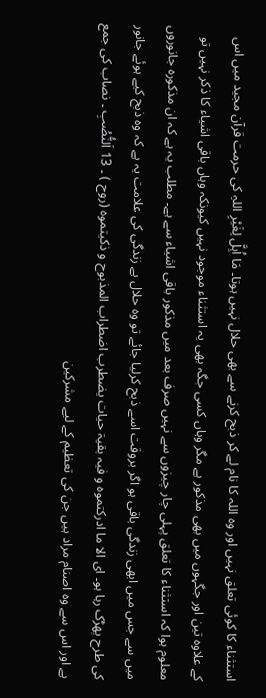استثناء کا کوئی تعلق نہیں اور وہ اللہ کا نام لے کر ذبح کرنے سے بھی حلال نہیں ہوتا۔ مَا اُہِلَّ لِغَیْرِ اللہِ کی حرمت قرآن مجید میں اس کے علاوہ تین اور جگہوں میں بھی مذکور ہے مگر وہاں کسی جگہ بھی یہ استثناء موجود نہیں کیونکہ وہاں باقی اشیاء کا ذکر نہیں تو معلوم ہوا کہ استثناء کا تعلق پہلی چار چیزوں سے نہیں صرف بعد میں مذکور باقی اشیاء سے ہے۔ مطلب یہ ہے کہ ان مذکورہ جانوروں میں سے جس میں ابھی زندگی باقی ہو اگر بروقت اسے ذبح کرلیا جائے تو وہ حلال ہے زندگی کی علامت یہ ہے کہ وہ ذبح کیے ہوئے جانور کی طرح پھڑک رہا ہو۔ ای الا ما ادرکتموہ و فیہ بقیۃ حیات یضطرب اضطراب المذبوح و ذکیتموہ (روح ) ۔ 13 اَلنُّصُبِ ۔ نصاب کی جمع ہے اور اس سے وہ اصنام مراد ہیں جن کی تعظیم کے لیے مشرکین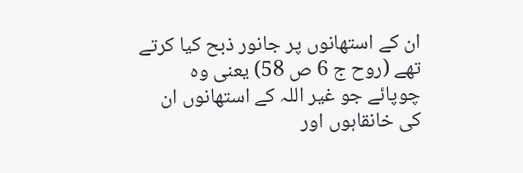ان کے استھانوں پر جانور ذبح کیا کرتے تھے (روح ج 6 ص 58) یعنی وہ چوپائے جو غیر اللہ کے استھانوں ان کی خانقاہوں اور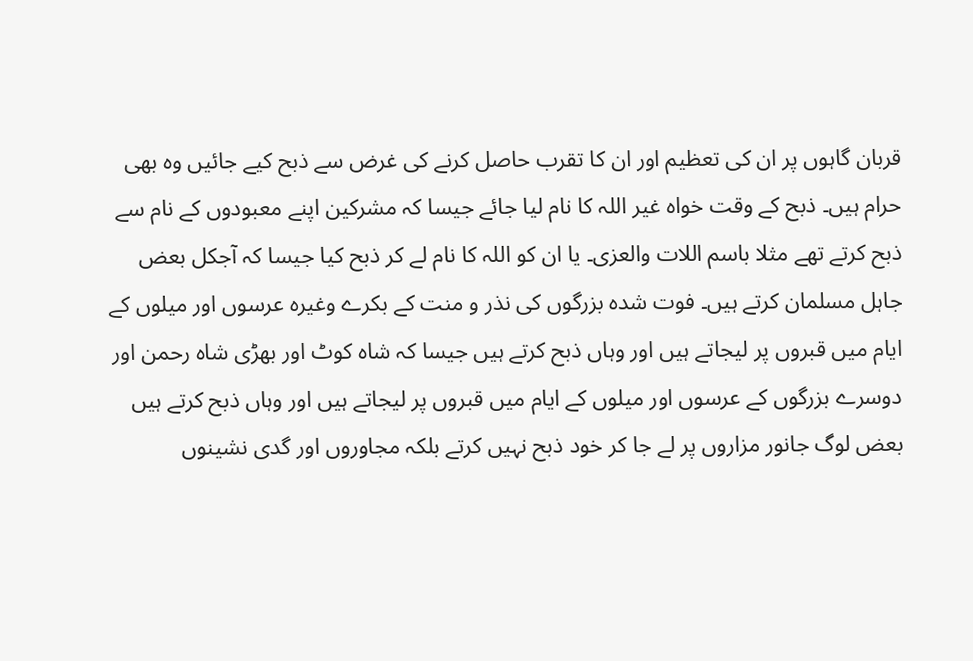قربان گاہوں پر ان کی تعظیم اور ان کا تقرب حاصل کرنے کی غرض سے ذبح کیے جائیں وہ بھی حرام ہیں۔ ذبح کے وقت خواہ غیر اللہ کا نام لیا جائے جیسا کہ مشرکین اپنے معبودوں کے نام سے ذبح کرتے تھے مثلا باسم اللات والعزی۔ یا ان کو اللہ کا نام لے کر ذبح کیا جیسا کہ آجکل بعض جاہل مسلمان کرتے ہیں۔ فوت شدہ بزرگوں کی نذر و منت کے بکرے وغیرہ عرسوں اور میلوں کے ایام میں قبروں پر لیجاتے ہیں اور وہاں ذبح کرتے ہیں جیسا کہ شاہ کوٹ اور بھڑی شاہ رحمن اور دوسرے بزرگوں کے عرسوں اور میلوں کے ایام میں قبروں پر لیجاتے ہیں اور وہاں ذبح کرتے ہیں بعض لوگ جانور مزاروں پر لے جا کر خود ذبح نہیں کرتے بلکہ مجاوروں اور گدی نشینوں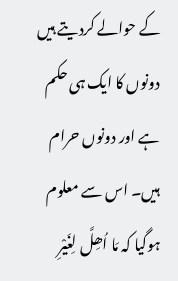کے حوالے کردیتے ہیں دونوں کا ایک ہی حکم ہے اور دونوں حرام ہیں۔ اس سے معلوم ہوگیا کہ مَا اُھِلَّ لِغَیْرِ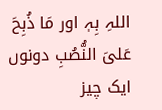اللہِ بِہٖ اور مَا ذُبِحَ عَلیَ النُّصُبِ دونوں ایک چیز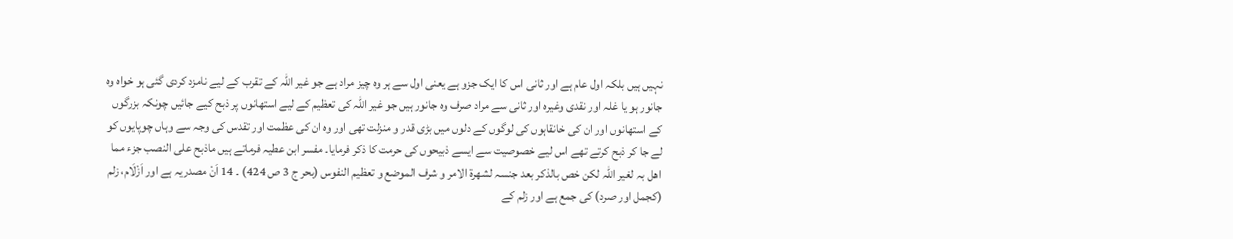نہیں ہیں بلکہ اول عام ہے اور ثانی اس کا ایک جزو ہے یعنی اول سے ہر وہ چیز مراد ہے جو غیر اللہ کے تقرب کے لیے نامزد کردی گئی ہو خواہ وہ جانور ہو یا غلہ اور نقدی وغیرہ اور ثانی سے مراد صرف وہ جانور ہیں جو غیر اللہ کی تعظیم کے لیے استھانوں پر ذبح کیے جائیں چونکہ بزرگوں کے استھانوں اور ان کی خانقاہوں کی لوگوں کے دلوں میں بڑی قدر و منزلت تھی اور وہ ان کی عظمت اور تقدس کی وجہ سے وہاں چوپایوں کو لے جا کر ذبح کرتے تھے اس لیے خصوصیت سے ایسے ذبیحوں کی حرمت کا ذکر فرمایا۔ مفسر ابن عطیہ فرماتے ہیں ماذبح علی النصب جزء مما اھل بہ لغیر اللہ لکن خص بالذکر بعد جنسہ لشھرۃ الامر و شرف الموضع و تعظیم النفوس (بحر ج 3 ص 424) ۔ 14 اَنْ مصدریہ ہے اور اَزْلَام، زلم (کجمل اور صرد) کی جمع ہے اور زلم کے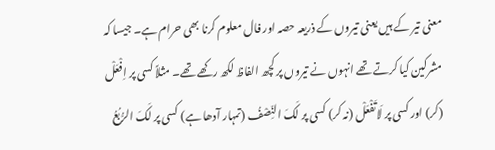معنی تیر کے ہیں یعنی تیروں کے ذریعہ حصہ اور فال معلوم کرنا بھی حرام ہے۔ جیسا کہ مشرکین کیا کرتے تھے انہوں نے تیروں پر کچھ الفاظ لکھ رکھے تھے۔ مثلاً کسی پر اِفْعَلْ (کر) اور کسی پر لَاتَفْعَلْ (نہ کر) کسی پر لَکَ النِّصْفُ (تمہار آدھا ہے) کسی پر لَکَ الرُّبُعُ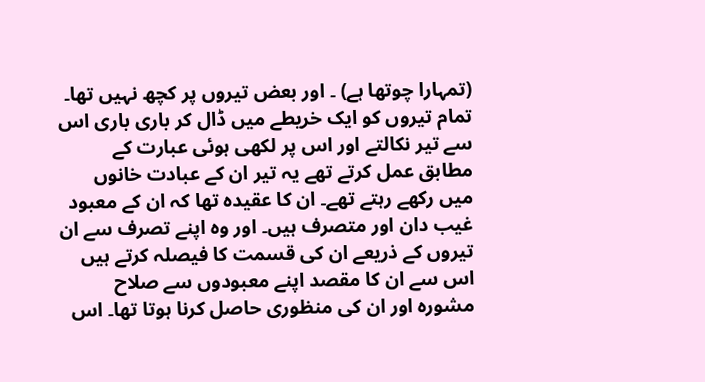(تمہارا چوتھا ہے) ۔ اور بعض تیروں پر کچھ نہیں تھا۔ تمام تیروں کو ایک خریطے میں ڈال کر باری باری اس سے تیر نکالتے اور اس پر لکھی ہوئی عبارت کے مطابق عمل کرتے تھے یہ تیر ان کے عبادت خانوں میں رکھے رہتے تھے۔ ان کا عقیدہ تھا کہ ان کے معبود غیب دان اور متصرف ہیں۔ اور وہ اپنے تصرف سے ان تیروں کے ذریعے ان کی قسمت کا فیصلہ کرتے ہیں اس سے ان کا مقصد اپنے معبودوں سے صلاح مشورہ اور ان کی منظوری حاصل کرنا ہوتا تھا۔ اس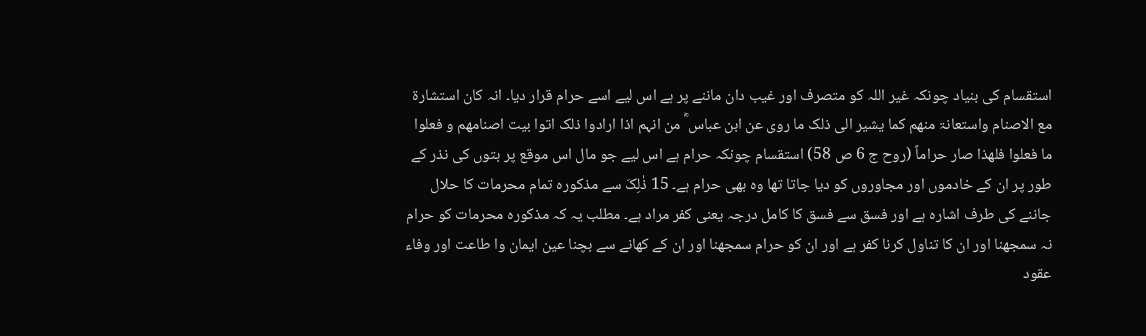استقسام کی بنیاد چونکہ غیر اللہ کو متصرف اور غیب دان ماننے پر ہے اس لیے اسے حرام قرار دیا۔ انہ کان استشارۃ مع الاصنام واستعانۃ منھم کما یشیر الی ذلک ما روی عن ابن عباس ؓ من انہم اذا ارادوا ذلک اتوا بیت اصنامھم و فعلوا ما فعلوا فلھذا صار حراماً (روح ج 6 ص 58) استقسام چونکہ حرام ہے اس لیے جو مال اس موقع پر بتوں کی نذر کے طور پر ان کے خادموں اور مجاوروں کو دیا جاتا تھا وہ بھی حرام ہے۔ 15 ذٰلِکَ سے مذکورہ تمام محرمات کا حلال جاننے کی طرف اشارہ ہے اور فسق سے فسق کا کامل درجہ یعنی کفر مراد ہے۔ مطلب یہ کہ مذکورہ محرمات کو حرام نہ سمجھنا اور ان کا تناول کرنا کفر ہے اور ان کو حرام سمجھنا اور ان کے کھانے سے بچنا عین ایمان وا طاعت اور وفاء عقود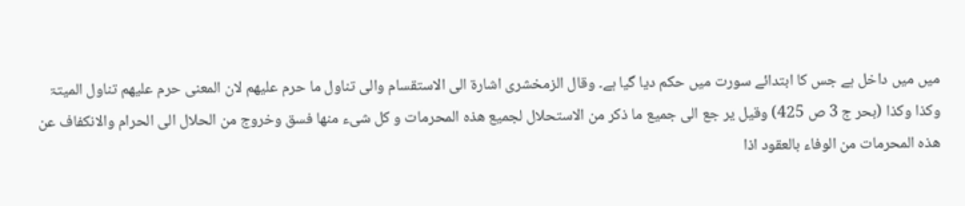میں میں داخل ہے جس کا ابتدائے سورت میں حکم دیا گیا ہے۔ وقال الزمخشری اشارۃ الی الاستقسام والی تناول ما حرم علیھم لان المعنی حرم علیھم تناول المیتۃ وکذا وکذا (بحر ج 3 ص 425) وقیل یر جع الی جمیع ما ذکر من الاستحلال لجمیع ھذہ المحرمات و کل شیء منھا فسق وخروج من الحلال الی الحرام والانکفاف عن ھذہ المحرمات من الوفاء بالعقود اذا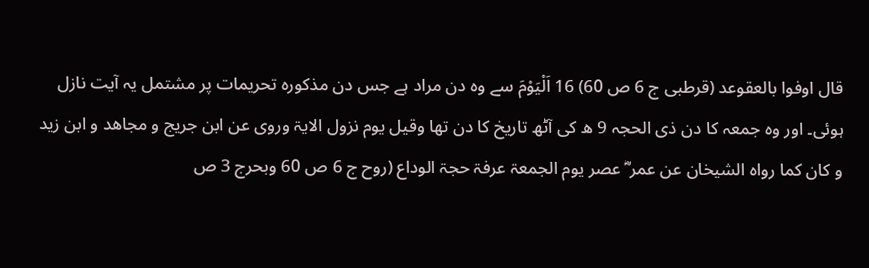قال اوفوا بالعقوعد (قرطبی ج 6 ص 60) 16 اَلْیَوْمَ سے وہ دن مراد ہے جس دن مذکورہ تحریمات پر مشتمل یہ آیت نازل ہوئی۔ اور وہ جمعہ کا دن ذی الحجہ 9 ھ کی آٹھ تاریخ کا دن تھا وقیل یوم نزول الایۃ وروی عن ابن جریج و مجاھد و ابن زید و کان کما رواہ الشیخان عن عمر ؓ عصر یوم الجمعۃ عرفۃ حجۃ الوداع (روح ج 6 ص 60 وبحرج 3 ص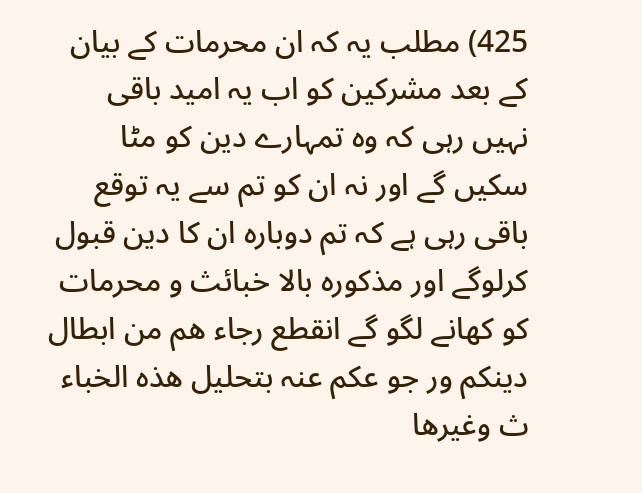425) مطلب یہ کہ ان محرمات کے بیان کے بعد مشرکین کو اب یہ امید باقی نہیں رہی کہ وہ تمہارے دین کو مٹا سکیں گے اور نہ ان کو تم سے یہ توقع باقی رہی ہے کہ تم دوبارہ ان کا دین قبول کرلوگے اور مذکورہ بالا خبائث و محرمات کو کھانے لگو گے انقطع رجاء ھم من ابطال دینکم ور جو عکم عنہ بتحلیل ھذہ الخباء ث وغیرھا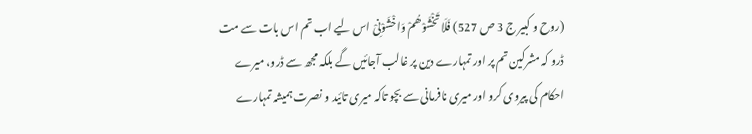(روح و کبیر ج 3 ص 527) فَلَا تَخْشَوْھُمْ وَاخْشَوْنِیْ اس لیے اب تم اس بات سے مت ڈرو کہ مشرکین تم پر اور تمہارے دین پر غالب آجائیں گے بلکہ مجھ سے ڈرو، میرے احکام کی پیروی کرو اور میری نافرمانی سے بچو تاکہ میری تائید و نصرت ہمیشہ تمہارے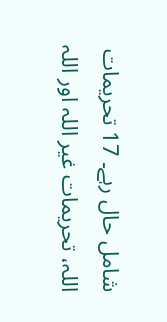شامل حال رہے۔ 17 تحریمات اللہ، تحریمات غیر اللہ اور اللہ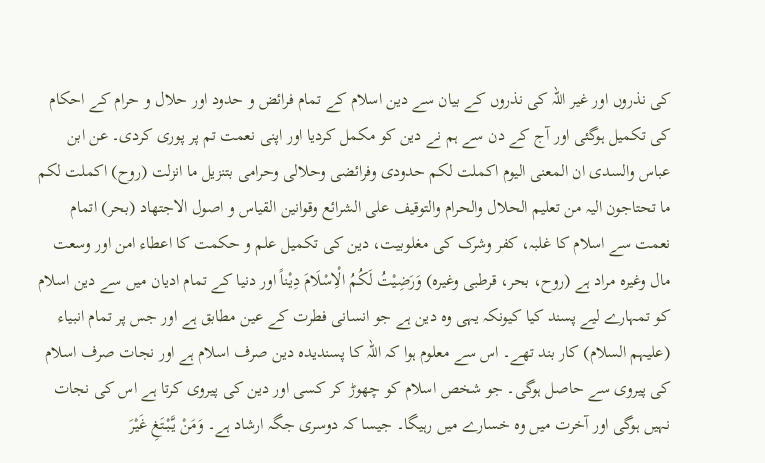کی نذروں اور غیر اللہ کی نذروں کے بیان سے دین اسلام کے تمام فرائض و حدود اور حلال و حرام کے احکام کی تکمیل ہوگئی اور آج کے دن سے ہم نے دین کو مکمل کردیا اور اپنی نعمت تم پر پوری کردی۔ عن ابن عباس والسدی ان المعنی الیوم اکملت لکم حدودی وفرائضی وحلالی وحرامی بتنزیل ما انزلت (روح) اکملت لکم ما تحتاجون الیہ من تعلیم الحلال والحرام والتوقیف علی الشرائع وقوانین القیاس و اصول الاجتھاد (بحر) اتمام نعمت سے اسلام کا غلبہ، کفر وشرک کی مغلوبیت، دین کی تکمیل علم و حکمت کا اعطاء امن اور وسعت مال وغیرہ مراد ہے (روح، بحر، قرطبی وغیرہ) وَرَضِیْتُ لَکُمُ الْاِسْلَامَ دِیْناً اور دنیا کے تمام ادیان میں سے دین اسلام کو تمہارے لیے پسند کیا کیونکہ یہی وہ دین ہے جو انسانی فطرت کے عین مطابق ہے اور جس پر تمام انبیاء (علیہم السلام) کار بند تھے۔ اس سے معلوم ہوا کہ اللہ کا پسندیدہ دین صرف اسلام ہے اور نجات صرف اسلام کی پیروی سے حاصل ہوگی۔ جو شخص اسلام کو چھوڑ کر کسی اور دین کی پیروی کرتا ہے اس کی نجات نہیں ہوگی اور آخرت میں وہ خسارے میں رہیگا۔ جیسا کہ دوسری جگہ ارشاد ہے۔ وَمَنْ یَّبْتَغِ غَیْرَ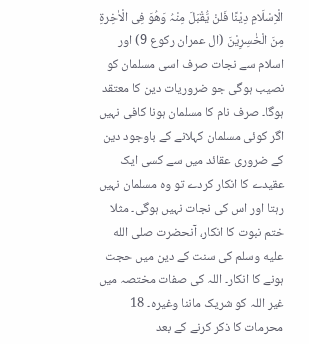الْاِسْلَامِ دِیْنًا فَلنْ یُّقْبَلَ مِنْہُ وَھُوَ فِی الْاٰخِرۃِ مِنَ الْخٰسِرِیْنَ (ال عمران رکوع 9) اور اسلام سے نجات صرف اسی مسلمان کو نصیب ہوگی جو ضروریات دین کا معتقد ہوگا۔ صرف نام کا مسلمان ہونا کافی نہیں اگر کوئی مسلمان کہلانے کے باوجود دین کے ضروری عقائد میں سے کسی ایک عقیدے کا انکار کردے تو وہ مسلمان نہیں رہتا اور اس کی نجات نہیں ہوگی۔ مثلا ختم نبوت کا انکار، آنحضرت صلى الله عليه وسلم کی سنت کے دین میں حجت ہونے کا انکار۔ اللہ کی صفات مختصہ میں غیر اللہ کو شریک ماننا وغیرہ۔ 18 محرمات کا ذکر کرنے کے بعد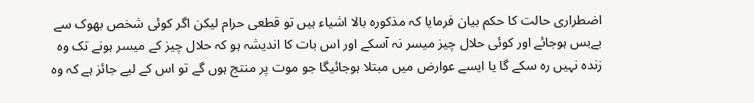اضطراری حالت کا حکم بیان فرمایا کہ مذکورہ بالا اشیاء ہیں تو قطعی حرام لیکن اگر کوئی شخص بھوک سے بےبس ہوجائے اور کوئی حلال چیز میسر نہ آسکے اور اس بات کا اندیشہ ہو کہ حلال چیز کے میسر ہونے تک وہ زندہ نہیں رہ سکے گا یا ایسے عوارض میں مبتلا ہوجائیگا جو موت پر منتج ہوں گے تو اس کے لیے جائز ہے کہ وہ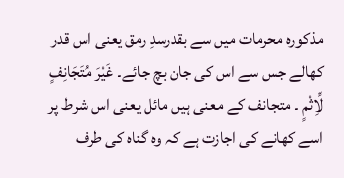مذکورہ محرمات میں سے بقدرسدِ رمق یعنی اس قدر کھالے جس سے اس کی جان بچ جائے۔ غَیْرَ مُتَجَانِفٍ لِّاِثْمٍ ۔ متجانف کے معنی ہیں مائل یعنی اس شرط پر اسے کھانے کی اجازت ہے کہ وہ گناہ کی طرف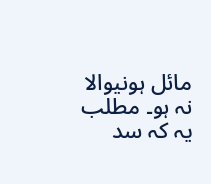مائل ہونیوالا نہ ہو۔ مطلب یہ کہ سد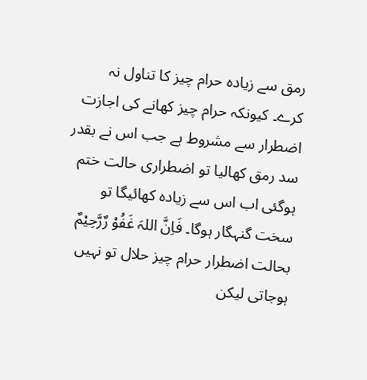رمق سے زیادہ حرام چیز کا تناول نہ کرے۔ کیونکہ حرام چیز کھانے کی اجازت اضطرار سے مشروط ہے جب اس نے بقدر سد رمق کھالیا تو اضطراری حالت ختم ہوگئی اب اس سے زیادہ کھائیگا تو سخت گنہگار ہوگا۔ فَاِنَّ اللہَ غَفُوْ رٌرَّحِیْمٌ بحالت اضطرار حرام چیز حلال تو نہیں ہوجاتی لیکن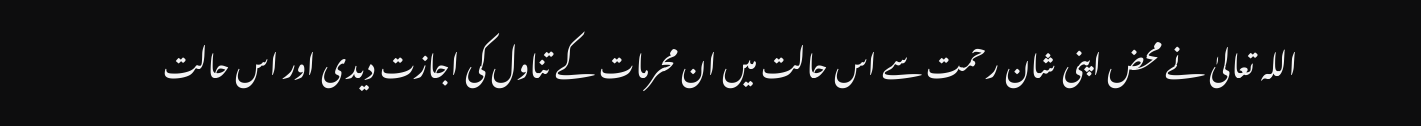اللہ تعالیٰ نے محض اپنی شان رحمت سے اس حالت میں ان محرمات کے تناول کی اجازت دیدی اور اس حالت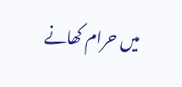میں حرام کھانے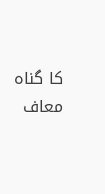کا گناہ معاف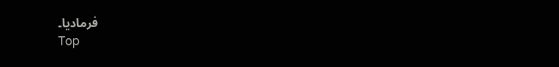فرمادیا۔
Top